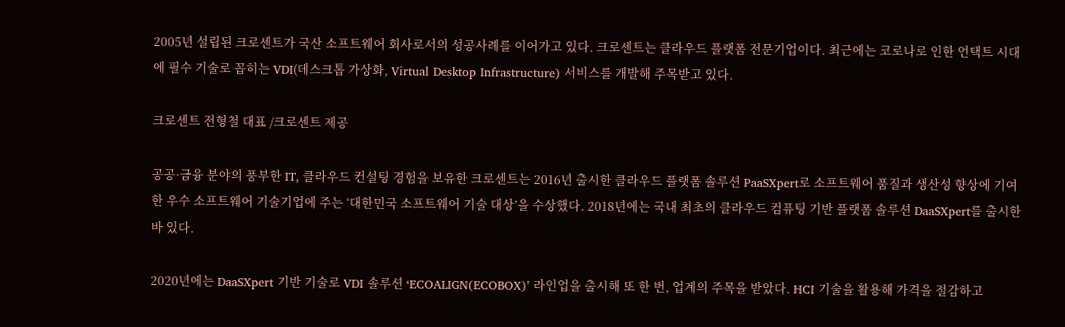2005년 설립된 크로센트가 국산 소프트웨어 회사로서의 성공사례를 이어가고 있다. 크로센트는 클라우드 플랫폼 전문기업이다. 최근에는 코로나로 인한 언택트 시대에 필수 기술로 꼽히는 VDI(데스크톱 가상화, Virtual Desktop Infrastructure) 서비스를 개발해 주목받고 있다.

크로센트 전형철 대표 /크로센트 제공

공공·금융 분야의 풍부한 IT, 클라우드 컨설팅 경험을 보유한 크로센트는 2016년 출시한 클라우드 플랫폼 솔루션 PaaSXpert로 소프트웨어 품질과 생산성 향상에 기여한 우수 소프트웨어 기술기업에 주는 ‘대한민국 소프트웨어 기술 대상’을 수상했다. 2018년에는 국내 최초의 클라우드 컴퓨팅 기반 플랫폼 솔루션 DaaSXpert를 출시한 바 있다.

2020년에는 DaaSXpert 기반 기술로 VDI 솔루션 ‘ECOALIGN(ECOBOX)’ 라인업을 출시해 또 한 번, 업계의 주목을 받았다. HCI 기술을 활용해 가격을 절감하고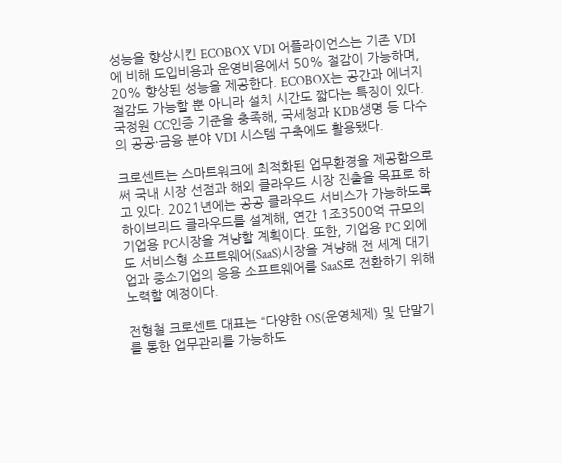성능을 향상시킨 ECOBOX VDI 어플라이언스는 기존 VDI에 비해 도입비용과 운영비용에서 50% 절감이 가능하며, 20% 향상된 성능을 제공한다. ECOBOX는 공간과 에너지 절감도 가능할 뿐 아니라 설치 시간도 짧다는 특징이 있다. 국정원 CC인증 기준을 충족해, 국세청과 KDB생명 등 다수의 공공·금융 분야 VDI 시스템 구축에도 활용됐다.

크로센트는 스마트워크에 최적화된 업무환경을 제공함으로써 국내 시장 선점과 해외 클라우드 시장 진출을 목표로 하고 있다. 2021년에는 공공 클라우드 서비스가 가능하도록 하이브리드 클라우드를 설계해, 연간 1조3500억 규모의 기업용 PC시장을 겨냥할 계획이다. 또한, 기업용 PC 외에도 서비스형 소프트웨어(SaaS)시장을 겨냥해 전 세계 대기업과 중소기업의 응용 소프트웨어를 SaaS로 전환하기 위해 노력할 예정이다.

전형철 크로센트 대표는 “다양한 OS(운영체제) 및 단말기를 통한 업무관리를 가능하도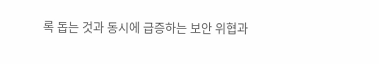록 돕는 것과 동시에 급증하는 보안 위협과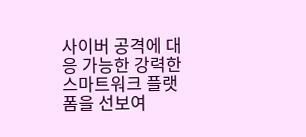사이버 공격에 대응 가능한 강력한 스마트워크 플랫폼을 선보여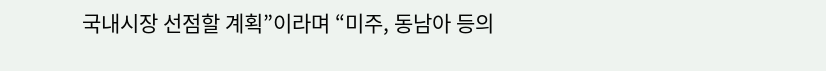국내시장 선점할 계획”이라며 “미주, 동남아 등의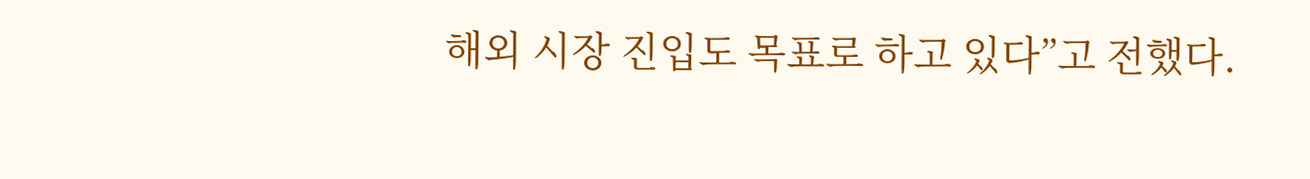해외 시장 진입도 목표로 하고 있다”고 전했다.